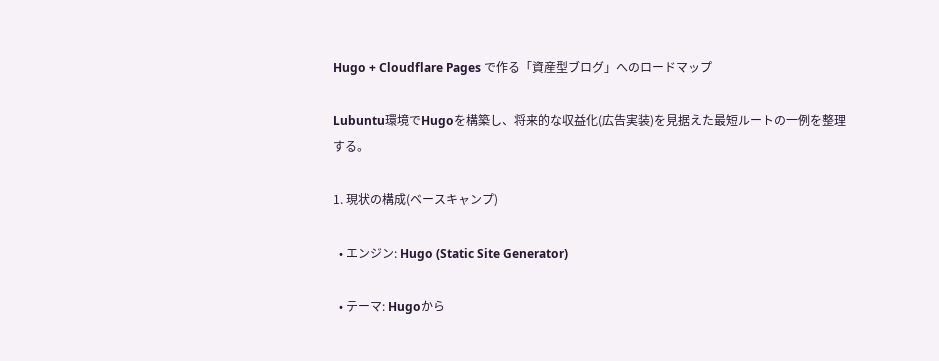Hugo + Cloudflare Pages で作る「資産型ブログ」へのロードマップ

Lubuntu環境でHugoを構築し、将来的な収益化(広告実装)を見据えた最短ルートの一例を整理する。

1. 現状の構成(ベースキャンプ)

  • エンジン: Hugo (Static Site Generator)

  • テーマ: Hugoから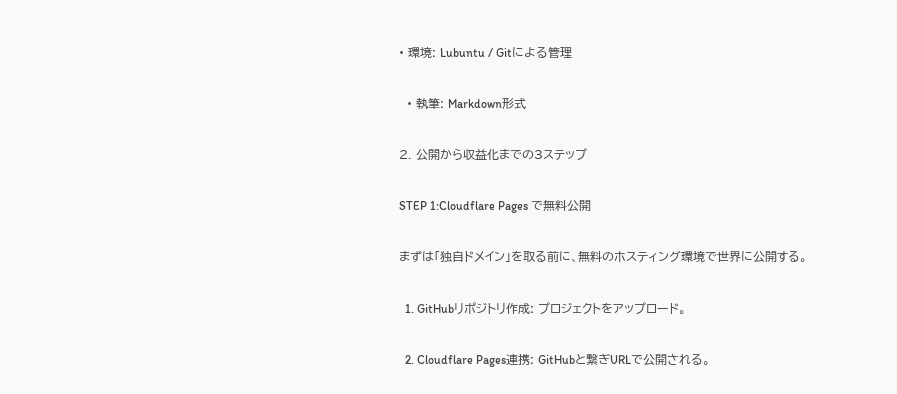• 環境: Lubuntu / Gitによる管理

  • 執筆: Markdown形式

2. 公開から収益化までの3ステップ

STEP 1:Cloudflare Pages で無料公開

まずは「独自ドメイン」を取る前に、無料のホスティング環境で世界に公開する。

  1. GitHubリポジトリ作成: プロジェクトをアップロード。

  2. Cloudflare Pages連携: GitHubと繋ぎURLで公開される。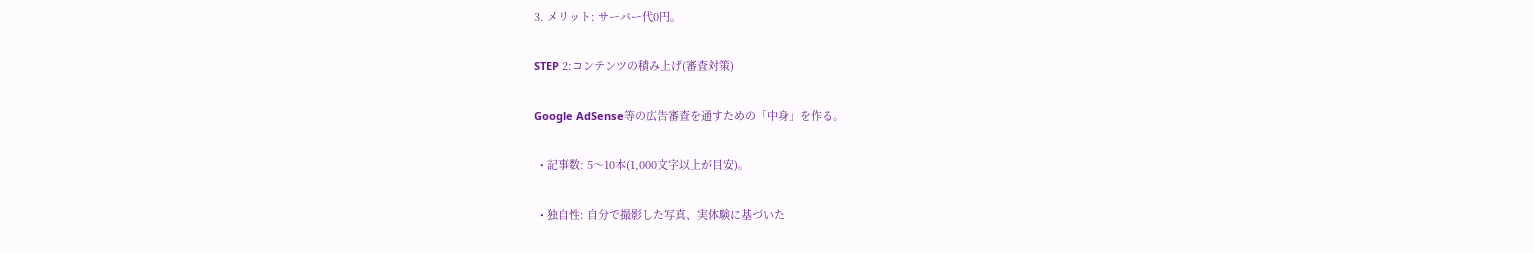3. メリット: サーバー代0円。

STEP 2:コンテンツの積み上げ(審査対策)

Google AdSense等の広告審査を通すための「中身」を作る。

  • 記事数: 5〜10本(1,000文字以上が目安)。

  • 独自性: 自分で撮影した写真、実体験に基づいた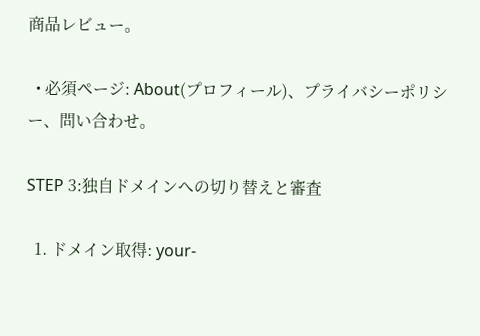商品レビュー。

  • 必須ページ: About(プロフィール)、プライバシーポリシー、問い合わせ。

STEP 3:独自ドメインへの切り替えと審査

  1. ドメイン取得: your-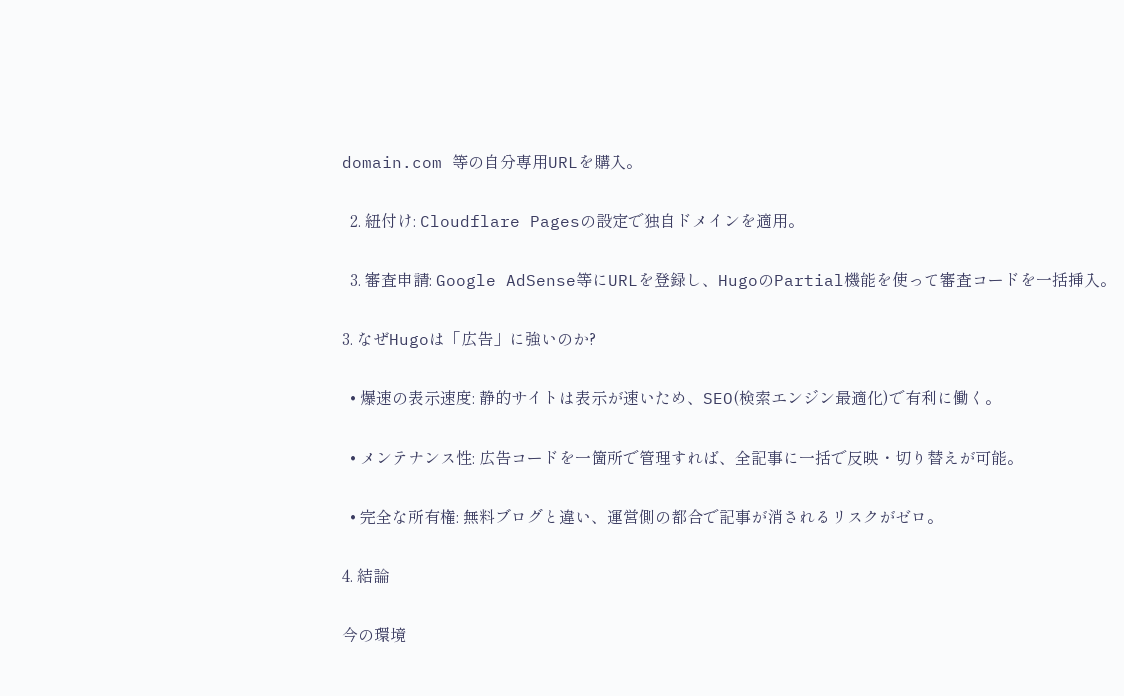domain.com 等の自分専用URLを購入。

  2. 紐付け: Cloudflare Pagesの設定で独自ドメインを適用。

  3. 審査申請: Google AdSense等にURLを登録し、HugoのPartial機能を使って審査コードを一括挿入。

3. なぜHugoは「広告」に強いのか?

  • 爆速の表示速度: 静的サイトは表示が速いため、SEO(検索エンジン最適化)で有利に働く。

  • メンテナンス性: 広告コードを一箇所で管理すれば、全記事に一括で反映・切り替えが可能。

  • 完全な所有権: 無料ブログと違い、運営側の都合で記事が消されるリスクがゼロ。

4. 結論

今の環境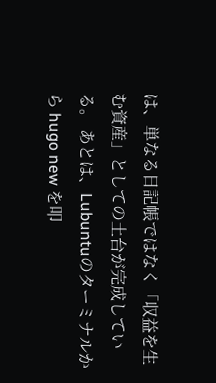は、単なる日記帳ではなく「収益を生む資産」としての土台が完成している。 あとは、Lubuntuのターミナルから hugo new を叩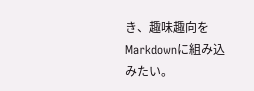き、趣味趣向をMarkdownに組み込みたい。